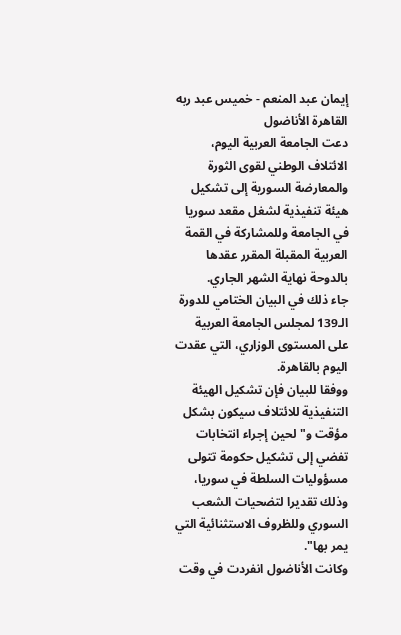إيمان عبد المنعم - خميس عبد ربه
القاهرة الأناضول
دعت الجامعة العربية اليوم، الائتلاف الوطني لقوى الثورة والمعارضة السورية إلى تشكيل هيئة تنفيذية لشغل مقعد سوريا في الجامعة وللمشاركة في القمة العربية المقبلة المقرر عقدها بالدوحة نهاية الشهر الجاري.
جاء ذلك في البيان الختامي للدورة الـ139 لمجلس الجامعة العربية على المستوى الوزاري، التي عقدت اليوم بالقاهرة.
ووفقا للبيان فإن تشكيل الهيئة التنفيذية للائتلاف سيكون بشكل مؤقت و"لحين إجراء انتخابات تفضي إلى تشكيل حكومة تتولى مسؤوليات السلطة في سوريا، وذلك تقديرا لتضحيات الشعب السوري وللظروف الاستثنائية التي يمر بها".
وكانت الأناضول انفردت في وقت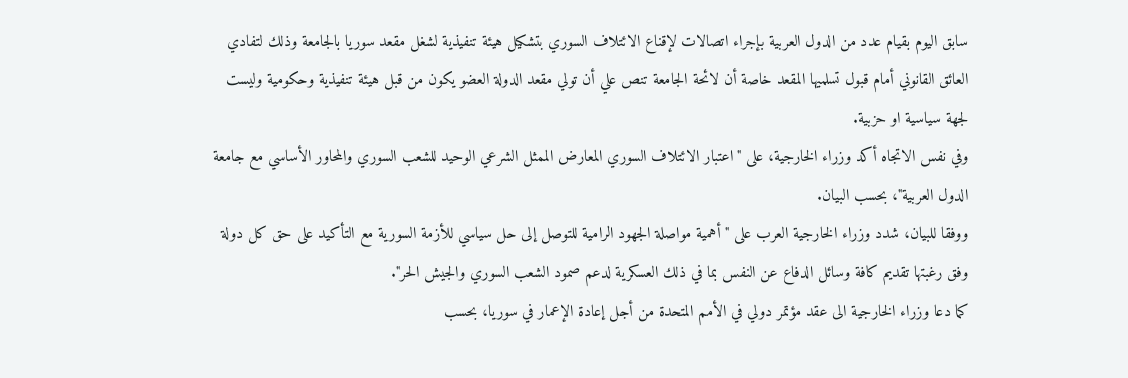سابق اليوم بقيام عدد من الدول العربية بإجراء اتصالات لإقناع الائتلاف السوري بتشكيل هيئة تنفيذية لشغل مقعد سوريا بالجامعة وذلك لتفادي العائق القانوني أمام قبول تسلميها المقعد خاصة أن لائحة الجامعة تنص علي أن تولي مقعد الدولة العضو يكون من قبل هيئة تنفيذية وحكومية وليست لجهة سياسية او حزبية.
وفي نفس الاتجاه أكد وزراء الخارجية، على "اعتبار الائتلاف السوري المعارض الممثل الشرعي الوحيد للشعب السوري والمحاور الأساسي مع جامعة الدول العربية"، بحسب البيان.
ووفقا للبيان، شدد وزراء الخارجية العرب على "أهمية مواصلة الجهود الرامية للتوصل إلى حل سياسي للأزمة السورية مع التأكيد على حق كل دولة وفق رغبتها تقديم كافة وسائل الدفاع عن النفس بما في ذلك العسكرية لدعم صمود الشعب السوري والجيش الحر".
كما دعا وزراء الخارجية الى عقد مؤتمر دولي في الأمم المتحدة من أجل إعادة الإعمار في سوريا، بحسب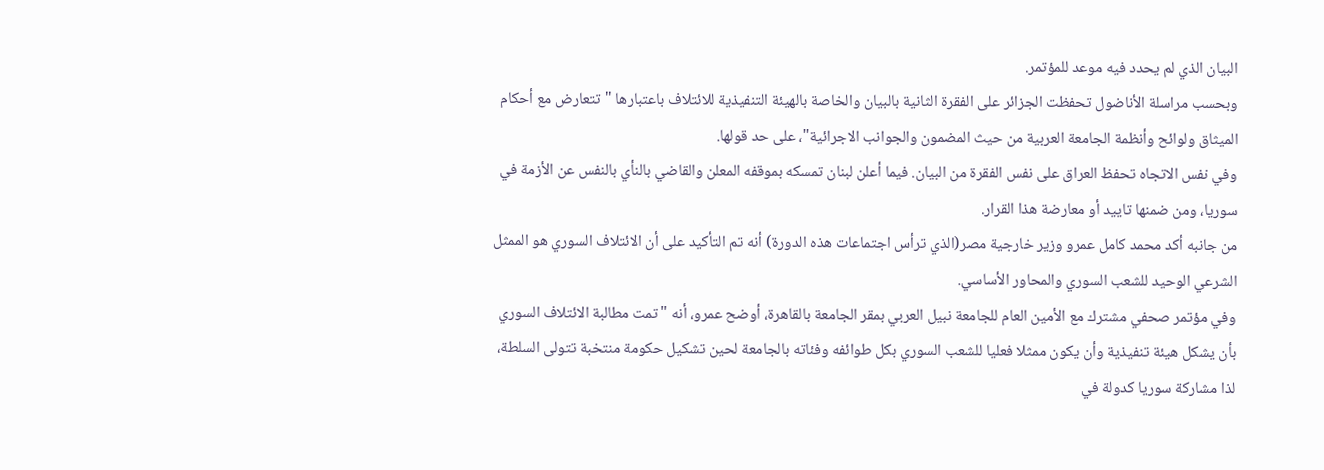البيان الذي لم يحدد فيه موعد للمؤتمر.
وبحسب مراسلة الأناضول تحفظت الجزائر على الفقرة الثانية بالبيان والخاصة بالهيئة التنفيذية للائتلاف باعتبارها "تتعارض مع أحكام الميثاق ولوائح وأنظمة الجامعة العربية من حيث المضمون والجوانب الاجرائية"، على حد قولها.
وفي نفس الاتجاه تحفظ العراق على نفس الفقرة من البيان. فيما أعلن لبنان تمسكه بموقفه المعلن والقاضي بالنأي بالنفس عن الأزمة في سوريا، ومن ضمنها تاييد أو معارضة هذا القرار.
من جانبه أكد محمد كامل عمرو وزير خارجية مصر(الذي ترأس اجتماعات هذه الدورة) أنه تم التأكيد على أن الائتلاف السوري هو الممثل الشرعي الوحيد للشعب السوري والمحاور الأساسي.
وفي مؤتمر صحفي مشترك مع الأمين العام للجامعة نبيل العربي بمقر الجامعة بالقاهرة، أوضح عمرو، أنه "تمت مطالبة الائتلاف السوري بأن يشكل هيئة تنفيذية وأن يكون ممثلا فعليا للشعب السوري بكل طوائفه وفئاته بالجامعة لحين تشكيل حكومة منتخبة تتولى السلطة، لذا مشاركة سوريا كدولة في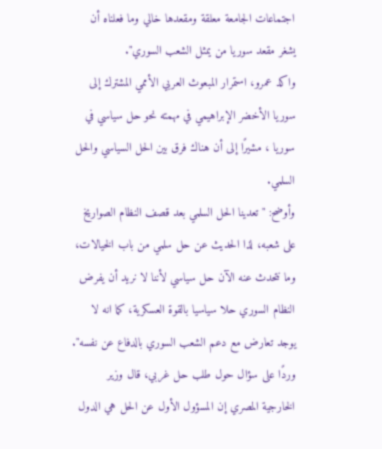اجتماعات الجامعة معلقة ومقعدها خالي وما فعلناه أن يشغر مقعد سوريا من يمثل الشعب السوري".
واكد عمرو، استمرار المبعوث العربي الأممي المشترك إلى سوريا الأخضر الإبراهيمي في مهمته نحو حل سياسي في سوريا ، مشيرًا إلى أن هناك فرق بين الحل السياسي والحل السلمي.
وأوضح: " تعدينا الحل السلمي بعد قصف النظام الصواريخ على شعبه، لذا الحديث عن حل سلمي من باب الخيالات، وما نتحدث عنه الآن حل سياسي لأننا لا نريد أن يفرض النظام السوري حلا سياسيا بالقوة العسكرية، كما انه لا يوجد تعارض مع دعم الشعب السوري بالدفاع عن نفسه".
وردًا على سؤال حول طلب حل غربي، قال وزير الخارجية المصري إن المسؤول الأول عن الحل هي الدول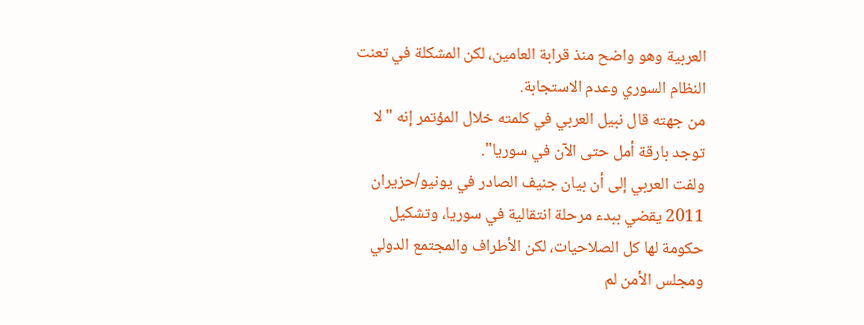العربية وهو واضح منذ قرابة العامين، لكن المشكلة في تعنت النظام السوري وعدم الاستجابة.
من جهته قال نبيل العربي في كلمته خلال المؤتمر إنه "لا توجد بارقة أمل حتى الآن في سوريا".
ولفت العربي إلى أن بيان جنيف الصادر في يونيو/حزيران 2011 يقضي ببدء مرحلة انتقالية في سوريا، وتشكيل حكومة لها كل الصلاحيات، لكن الأطراف والمجتمع الدولي ومجلس الأمن لم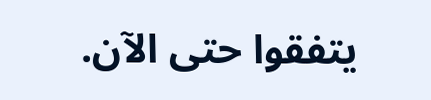يتفقوا حتى الآن.